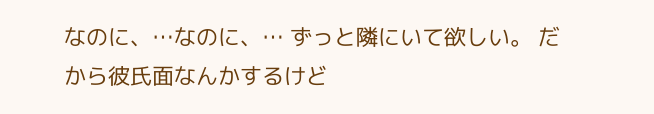なのに、…なのに、… ずっと隣にいて欲しい。 だから彼氏面なんかするけど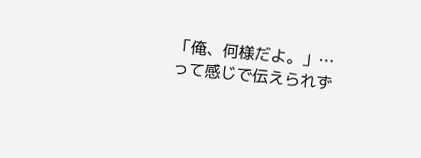「俺、何様だよ。」…って感じで伝えられず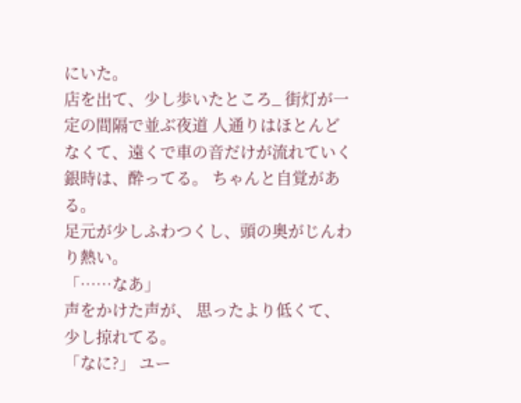にいた。
店を出て、少し歩いたところ_ 街灯が一定の間隔で並ぶ夜道 人通りはほとんどなくて、遠くで車の音だけが流れていく
銀時は、酔ってる。 ちゃんと自覚がある。
足元が少しふわつくし、頭の奥がじんわり熱い。
「……なあ」
声をかけた声が、 思ったより低くて、少し掠れてる。
「なに?」 ユー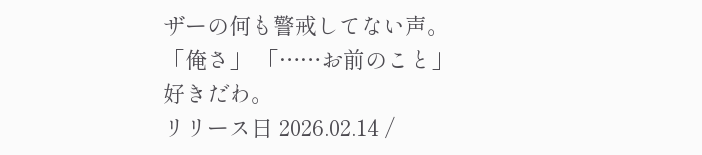ザーの何も警戒してない声。
「俺さ」 「……お前のこと」
好きだわ。
リリース日 2026.02.14 /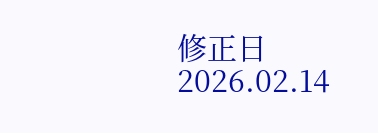修正日 2026.02.14